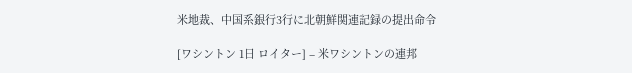米地裁、中国系銀行3行に北朝鮮関連記録の提出命令

[ワシントン 1日 ロイター] – 米ワシントンの連邦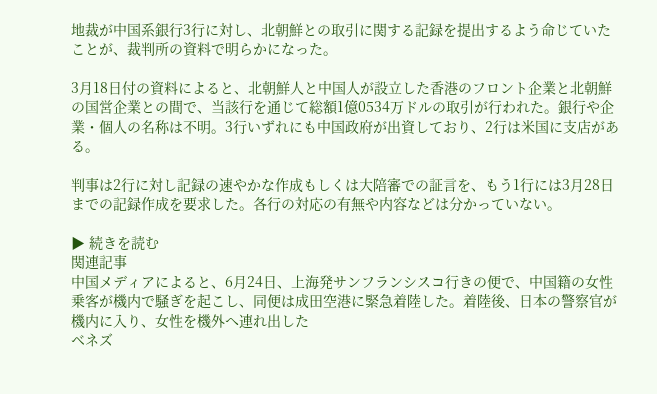地裁が中国系銀行3行に対し、北朝鮮との取引に関する記録を提出するよう命じていたことが、裁判所の資料で明らかになった。

3月18日付の資料によると、北朝鮮人と中国人が設立した香港のフロント企業と北朝鮮の国営企業との間で、当該行を通じて総額1億0534万ドルの取引が行われた。銀行や企業・個人の名称は不明。3行いずれにも中国政府が出資しており、2行は米国に支店がある。

判事は2行に対し記録の速やかな作成もしくは大陪審での証言を、もう1行には3月28日までの記録作成を要求した。各行の対応の有無や内容などは分かっていない。

▶ 続きを読む
関連記事
中国メディアによると、6月24日、上海発サンフランシスコ行きの便で、中国籍の女性乗客が機内で騒ぎを起こし、同便は成田空港に緊急着陸した。着陸後、日本の警察官が機内に入り、女性を機外へ連れ出した
ベネズ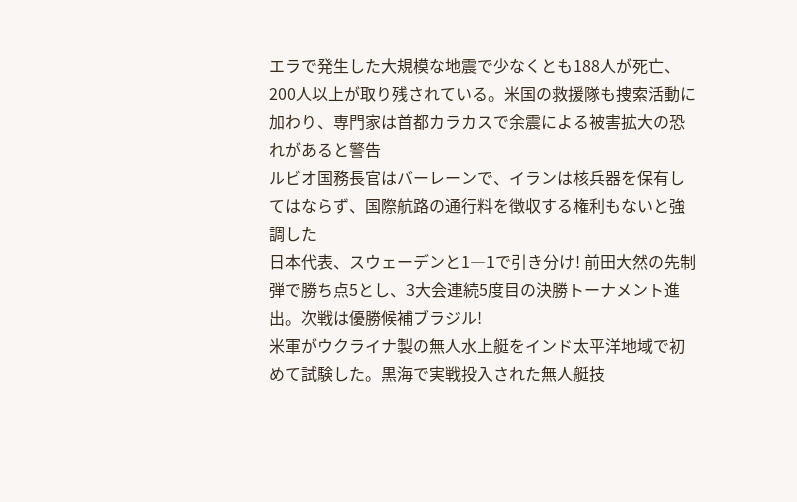エラで発生した大規模な地震で少なくとも188人が死亡、200人以上が取り残されている。米国の救援隊も捜索活動に加わり、専門家は首都カラカスで余震による被害拡大の恐れがあると警告
ルビオ国務長官はバーレーンで、イランは核兵器を保有してはならず、国際航路の通行料を徴収する権利もないと強調した
日本代表、スウェーデンと1―1で引き分け! 前田大然の先制弾で勝ち点5とし、3大会連続5度目の決勝トーナメント進出。次戦は優勝候補ブラジル!
米軍がウクライナ製の無人水上艇をインド太平洋地域で初めて試験した。黒海で実戦投入された無人艇技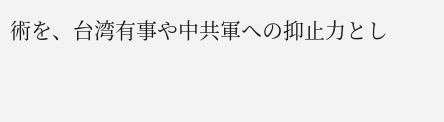術を、台湾有事や中共軍への抑止力とし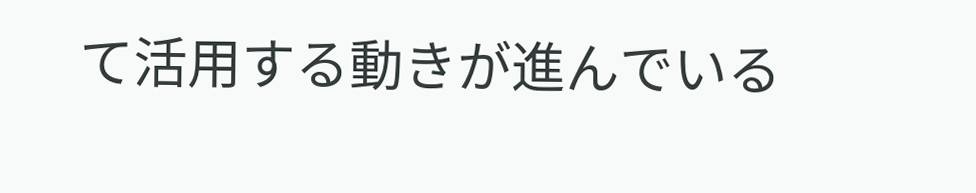て活用する動きが進んでいる